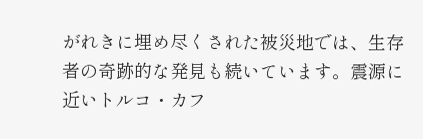がれきに埋め尽くされた被災地では、生存者の奇跡的な発見も続いています。震源に近いトルコ・カフ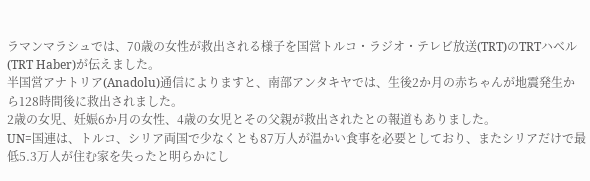ラマンマラシュでは、70歳の女性が救出される様子を国営トルコ・ラジオ・テレビ放送(TRT)のTRTハベル(TRT Haber)が伝えました。
半国営アナトリア(Anadolu)通信によりますと、南部アンタキヤでは、生後2か月の赤ちゃんが地震発生から128時間後に救出されました。
2歳の女児、妊娠6か月の女性、4歳の女児とその父親が救出されたとの報道もありました。
UN=国連は、トルコ、シリア両国で少なくとも87万人が温かい食事を必要としており、またシリアだけで最低5.3万人が住む家を失ったと明らかにし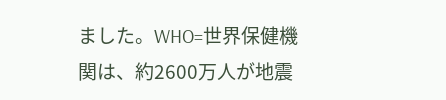ました。WHO=世界保健機関は、約2600万人が地震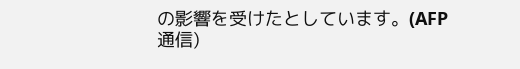の影響を受けたとしています。(AFP通信)